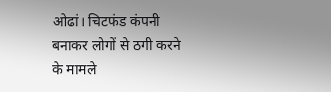ओढां। चिटफंड कंपनी बनाकर लोगों से ठगी करने के मामले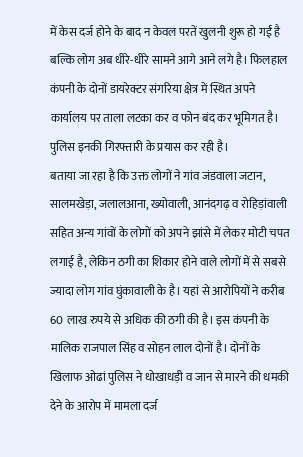में केस दर्ज होने के बाद न केवल परतें खुलनी शुरू हो गईं है बल्कि लोग अब धीरे-धीरे सामने आगे आने लगे है। फिलहाल कंपनी के दोनों डायरेक्टर संगरिया क्षेत्र में स्थित अपने कार्यालय पर ताला लटका कर व फोन बंद कर भूमिगत है। पुलिस इनकी गिरफ्तारी के प्रयास कर रही है।
बताया जा रहा है कि उक्त लोगों ने गांव जंडवाला जटान, सालमखेड़ा, जलालआना, ख्योवाली, आनंदगढ़ व रोहिड़ांवाली सहित अन्य गांवों के लोगों को अपने झांसे में लेकर मोटी चपत लगाई है, लेकिन ठगी का शिकार होने वाले लोगों में से सबसे ज्यादा लोग गांव घुंकावाली के है। यहां से आरोपियों ने करीब 60 लाख रुपये से अधिक की ठगी की है। इस कंपनी के मालिक राजपाल सिंह व सोहन लाल दोनों है। दोनों के खिलाफ ओढां पुलिस ने धोखाधड़ी व जान से मारने की धमकी देने के आरोप में मामला दर्ज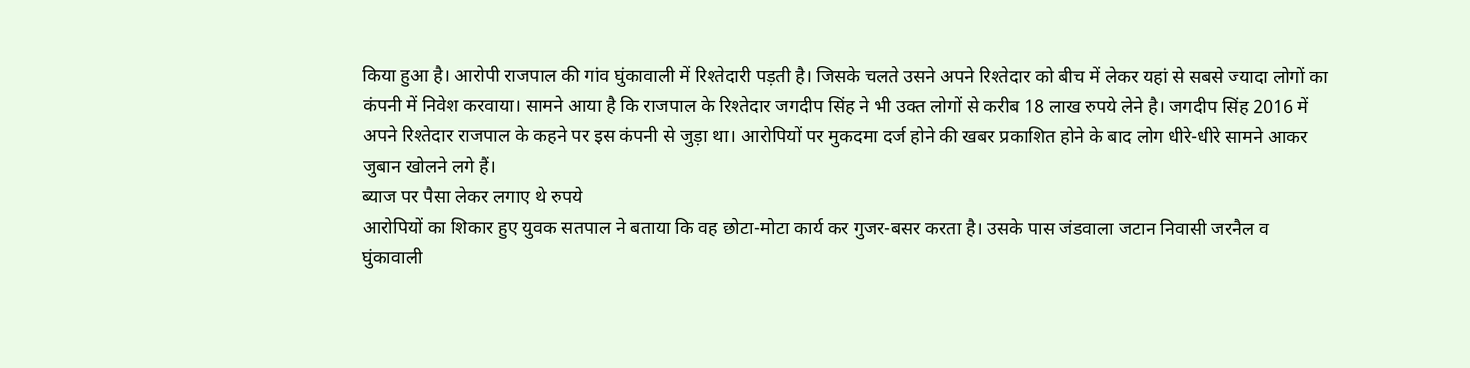किया हुआ है। आरोपी राजपाल की गांव घुंकावाली में रिश्तेदारी पड़ती है। जिसके चलते उसने अपने रिश्तेदार को बीच में लेकर यहां से सबसे ज्यादा लोगों का कंपनी में निवेश करवाया। सामने आया है कि राजपाल के रिश्तेदार जगदीप सिंह ने भी उक्त लोगों से करीब 18 लाख रुपये लेने है। जगदीप सिंह 2016 में अपने रिश्तेदार राजपाल के कहने पर इस कंपनी से जुड़ा था। आरोपियों पर मुकदमा दर्ज होने की खबर प्रकाशित होने के बाद लोग धीरे-धीरे सामने आकर जुबान खोलने लगे हैं।
ब्याज पर पैसा लेकर लगाए थे रुपये
आरोपियों का शिकार हुए युवक सतपाल ने बताया कि वह छोटा-मोटा कार्य कर गुजर-बसर करता है। उसके पास जंडवाला जटान निवासी जरनैल व घुंकावाली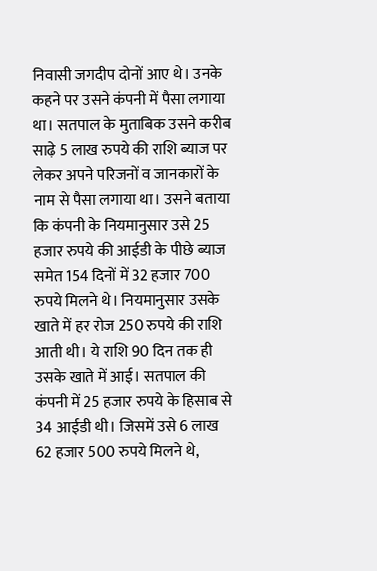निवासी जगदीप दोनों आए थे। उनके कहने पर उसने कंपनी में पैसा लगाया था। सतपाल के मुताबिक उसने करीब साढ़े 5 लाख रुपये की राशि ब्याज पर लेकर अपने परिजनों व जानकारों के नाम से पैसा लगाया था। उसने बताया कि कंपनी के नियमानुसार उसे 25 हजार रुपये की आईडी के पीछे ब्याज समेत 154 दिनों में 32 हजार 700 रुपये मिलने थे। नियमानुसार उसके खाते में हर रोज 250 रुपये की राशि आती थी। ये राशि 90 दिन तक ही उसके खाते में आई। सतपाल की कंपनी में 25 हजार रुपये के हिसाब से 34 आईडी थी। जिसमें उसे 6 लाख 62 हजार 500 रुपये मिलने थे,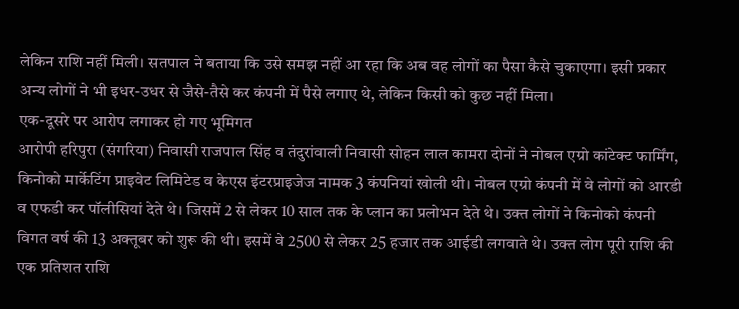लेकिन राशि नहीं मिली। सतपाल ने बताया कि उसे समझ नहीं आ रहा कि अब वह लोगों का पैसा कैसे चुकाएगा। इसी प्रकार अन्य लोगों ने भी इधर-उधर से जैसे-तैसे कर कंपनी में पैसे लगाए थे, लेकिन किसी को कुछ नहीं मिला।
एक-दूसरे पर आरोप लगाकर हो गए भूमिगत
आरोपी हरिपुरा (संगरिया) निवासी राजपाल सिंह व तंदुरांवाली निवासी सोहन लाल कामरा दोनों ने नोबल एग्रो कांटेक्ट फार्मिंग, किनोको मार्केटिंग प्राइवेट लिमिटेड व केएस इंटरप्राइजेज नामक 3 कंपनियां खोली थी। नोबल एग्रो कंपनी में वे लोगों को आरडी व एफडी कर पॉलीसियां देते थे। जिसमें 2 से लेकर 10 साल तक के प्लान का प्रलोभन देते थे। उक्त लोगों ने किनोको कंपनी विगत वर्ष की 13 अक्तूबर को शुरू की थी। इसमें वे 2500 से लेकर 25 हजार तक आईडी लगवाते थे। उक्त लोग पूरी राशि की एक प्रतिशत राशि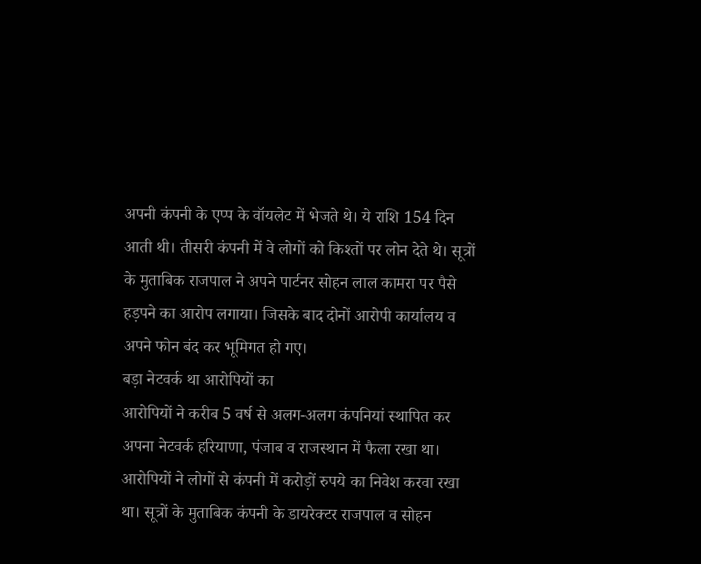अपनी कंपनी के एप्प के वॉयलेट में भेजते थे। ये राशि 154 दिन आती थी। तीसरी कंपनी में वे लोगों को किश्तों पर लोन देते थे। सूत्रों के मुताबिक राजपाल ने अपने पार्टनर सोहन लाल कामरा पर पैसे हड़पने का आरोप लगाया। जिसके बाद दोनों आरोपी कार्यालय व अपने फोन बंद कर भूमिगत हो गए।
बड़ा नेटवर्क था आरोपियों का
आरोपियों ने करीब 5 वर्ष से अलग-अलग कंपनियां स्थापित कर अपना नेटवर्क हरियाणा, पंजाब व राजस्थान में फैला रखा था। आरोपियों ने लोगों से कंपनी में करोड़ों रुपये का निवेश करवा रखा था। सूत्रों के मुताबिक कंपनी के डायरेक्टर राजपाल व सोहन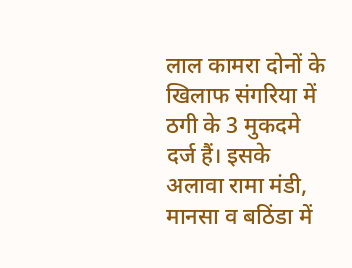लाल कामरा दोनों के खिलाफ संगरिया में ठगी के 3 मुकदमे दर्ज हैं। इसके अलावा रामा मंडी, मानसा व बठिंडा में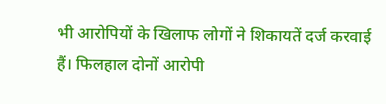भी आरोपियों के खिलाफ लोगों ने शिकायतें दर्ज करवाई हैं। फिलहाल दोनों आरोपी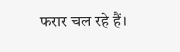फरार चल रहे हैं।